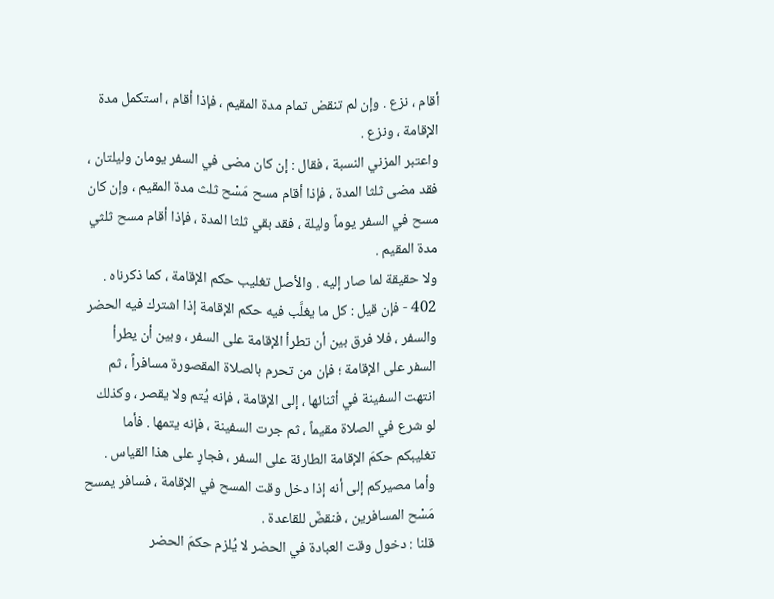أقام ، نزع . وإن لم تنقض تمام مدة المقيم ، فإذا أقام ، استكمل مدة الإقامة ، ونزع .
واعتبر المزني النسبة ، فقال : إن كان مضى في السفر يومان وليلتان ، فقد مضى ثلثا المدة ، فإذا أقام مسح مَسْح ثلث مدة المقيم ، وإن كان مسح في السفر يوماً وليلة ، فقد بقي ثلثا المدة ، فإذا أقام مسح ثلثي مدة المقيم .
ولا حقيقة لما صار إليه . والأصل تغليب حكم الإقامة ، كما ذكرناه .
402 - فإن قيل : كل ما يغلَّب فيه حكم الإقامة إذا اشترك فيه الحضر والسفر ، فلا فرق بين أن تطرأ الإقامة على السفر ، وبين أن يطرأ السفر على الإقامة ؛ فإن من تحرم بالصلاة المقصورة مسافراً ، ثم انتهت السفينة في أثنائها ، إلى الإقامة ، فإنه يُتم ولا يقصر ، وكذلك لو شرع في الصلاة مقيماً ، ثم جرت السفينة ، فإنه يتمها . فأما تغليبكم حكمَ الإقامة الطارئة على السفر ، فجارٍ على هذا القياس . وأما مصيركم إلى أنه إذا دخل وقت المسح في الإقامة ، فسافر يمسح مَسْح المسافرين ، فنقضٌ للقاعدة .
قلنا : دخول وقت العبادة في الحضر لا يُلزم حكمَ الحضر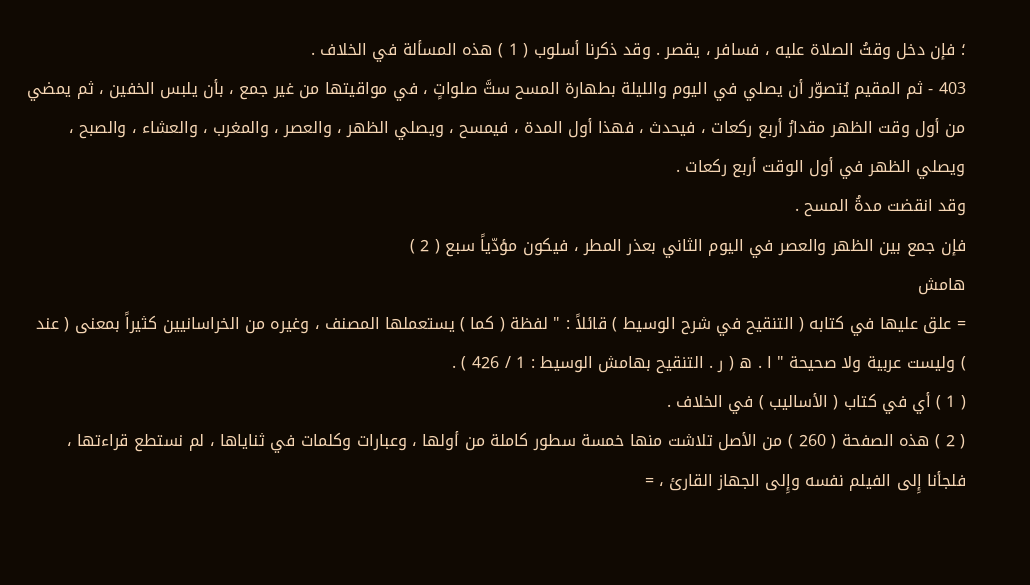؛ فإن دخل وقتُ الصلاة عليه ، فسافر ، يقصر . وقد ذكرنا أسلوب ( 1 ) هذه المسألة في الخلاف .
403 - ثم المقيم يُتصوّر أن يصلي في اليوم والليلة بطهارة المسح ستَّ صلواتٍ ، في مواقيتها من غير جمع ، بأن يلبس الخفين ، ثم يمضي من أول وقت الظهر مقدارُ أربع ركعات ، فيحدث ، فهذا أول المدة ، فيمسح ، ويصلي الظهر ، والعصر ، والمغرب ، والعشاء ، والصبح ، ويصلي الظهر في أول الوقت أربع ركعات .
وقد انقضت مدةُ المسح .
فإن جمع بين الظهر والعصر في اليوم الثاني بعذر المطر ، فيكون مؤدّياً سبع ( 2 )
هامش
= علق عليها في كتابه ( التنقيح في شرح الوسيط ) قائلاً : " لفظة ( كما ) يستعملها المصنف ، وغيره من الخراسانيين كثيراً بمعنى ( عند ) وليست عربية ولا صحيحة " ا . ه ( ر . التنقيح بهامش الوسيط : 1 / 426 ) .
( 1 ) أي في كتاب ( الأساليب ) في الخلاف .
( 2 ) هذه الصفحة ( 260 ) من الأصل تلاشت منها خمسة سطور كاملة من أولها ، وعبارات وكلمات في ثناياها ، لم نستطع قراءتها ، فلجأنا إِلى الفيلم نفسه وإِلى الجهاز القارئ ، =